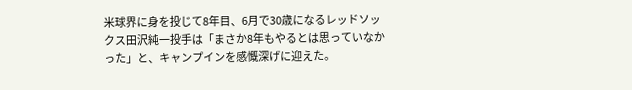米球界に身を投じて8年目、6月で30歳になるレッドソックス田沢純一投手は「まさか8年もやるとは思っていなかった」と、キャンプインを感慨深げに迎えた。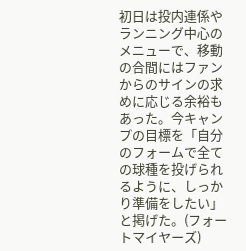初日は投内連係やランニング中心のメニューで、移動の合間にはファンからのサインの求めに応じる余裕もあった。今キャンプの目標を「自分のフォームで全ての球種を投げられるように、しっかり準備をしたい」と掲げた。(フォートマイヤーズ)